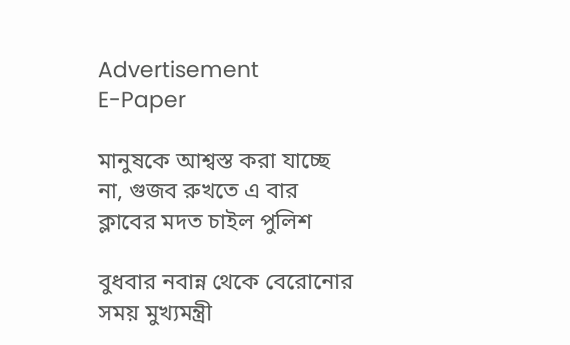Advertisement
E-Paper

মানুষকে আশ্বস্ত করা যাচ্ছে না, গুজব রুখতে এ বার ক্লাবের মদত চাইল পুলিশ

বুধবার নবান্ন থেকে বেরোনোর সময় মুখ্যমন্ত্রী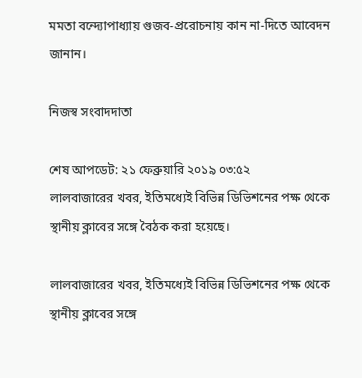মমতা বন্দ্যোপাধ্যায় গুজব-প্ররোচনায় কান না-দিতে আবেদন জানান।

নিজস্ব সংবাদদাতা

শেষ আপডেট: ২১ ফেব্রুয়ারি ২০১৯ ০৩:৫২
লালবাজারের খবর, ইতিমধ্যেই বিভিন্ন ডিভিশনের পক্ষ থেকে স্থানীয় ক্লাবের সঙ্গে বৈঠক করা হয়েছে।

লালবাজারের খবর, ইতিমধ্যেই বিভিন্ন ডিভিশনের পক্ষ থেকে স্থানীয় ক্লাবের সঙ্গে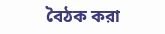বৈঠক করা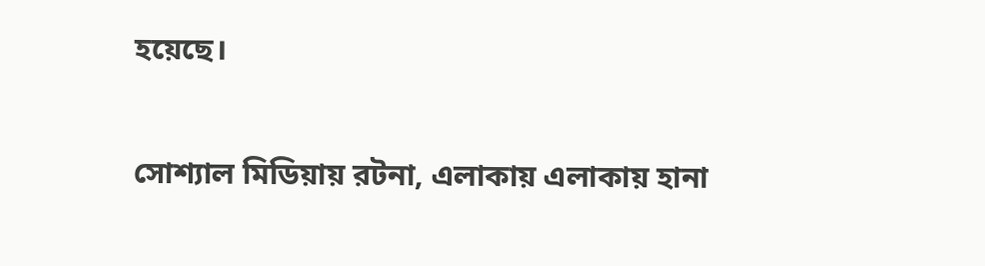হয়েছে।

সোশ্যাল মিডিয়ায় রটনা, এলাকায় এলাকায় হানা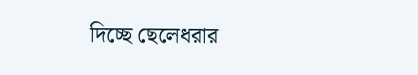দিচ্ছে ছেলেধরার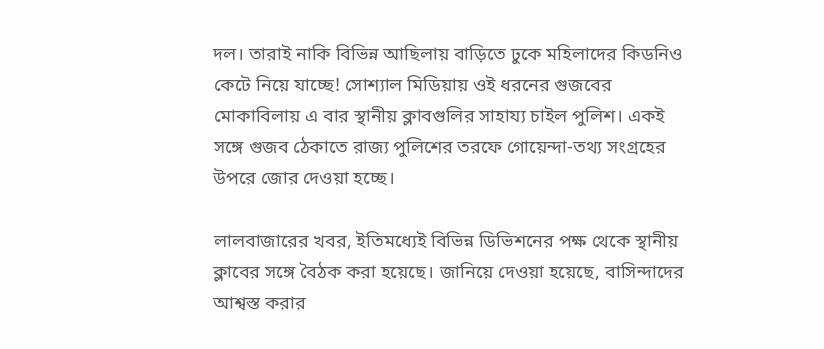দল। তারাই নাকি বিভিন্ন আছিলায় বাড়িতে ঢুকে মহিলাদের কিডনিও কেটে নিয়ে যাচ্ছে! সোশ্যাল মিডিয়ায় ওই ধরনের গুজবের মোকাবিলায় এ বার স্থানীয় ক্লাবগুলির সাহায্য চাইল পুলিশ। একই সঙ্গে গুজব ঠেকাতে রাজ্য পুলিশের তরফে গোয়েন্দা-তথ্য সংগ্রহের উপরে জোর দেওয়া হচ্ছে।

লালবাজারের খবর, ইতিমধ্যেই বিভিন্ন ডিভিশনের পক্ষ থেকে স্থানীয় ক্লাবের সঙ্গে বৈঠক করা হয়েছে। জানিয়ে দেওয়া হয়েছে, বাসিন্দাদের আশ্বস্ত করার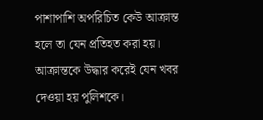পাশাপাশি অপরিচিত কেউ আক্রান্ত হলে তা যেন প্রতিহত করা হয়। আক্রান্তকে উদ্ধার করেই যেন খবর দেওয়া হয় পুলিশকে।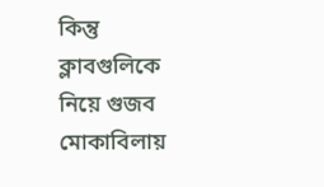কিন্তু ক্লাবগুলিকে নিয়ে গুজব মোকাবিলায়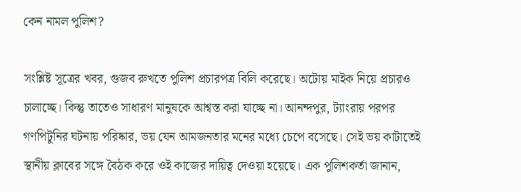কেন নামল পুলিশ?

সংশ্লিষ্ট সূত্রের খবর, গুজব রুখতে পুলিশ প্রচারপত্র বিলি করেছে। অটোয় মাইক নিয়ে প্রচারও চালাচ্ছে। কিন্তু তাতেও সাধারণ মানুষকে আশ্বস্ত করা যাচ্ছে না। আনন্দপুর, ট্যাংরায় পরপর গণপিটুনির ঘটনায় পরিষ্কার, ভয় যেন আমজনতার মনের মধ্যে চেপে বসেছে। সেই ভয় কাটাতেই স্থানীয় ক্লাবের সঙ্গে বৈঠক করে ওই কাজের দায়িত্ব দেওয়া হয়েছে। এক পুলিশকর্তা জানান,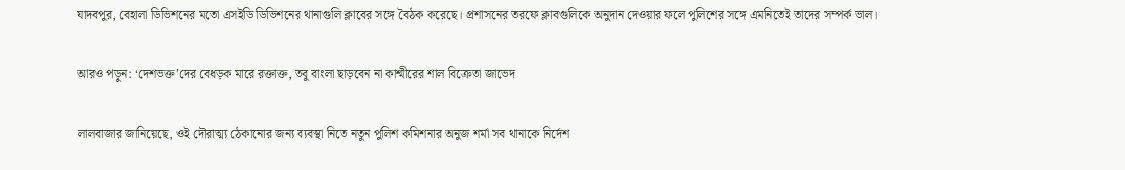যাদবপুর, বেহালা ডিভিশনের মতো এসইডি ডিভিশনের থানাগুলি ক্লাবের সঙ্গে বৈঠক করেছে। প্রশাসনের তরফে ক্লাবগুলিকে অনুদান দেওয়ার ফলে পুলিশের সঙ্গে এমনিতেই তাদের সম্পর্ক ভাল।

আরও পড়ুন: ‘দেশভক্ত’দের বেধড়ক মারে রক্তাক্ত, তবু বাংলা ছাড়বেন না কাশ্মীরের শাল বিক্রেতা জাভেদ

লালবাজার জানিয়েছে, ওই দৌরাত্ম্য ঠেকানোর জন্য ব্যবস্থা নিতে নতুন পুলিশ কমিশনার অনুজ শর্মা সব থানাকে নির্দেশ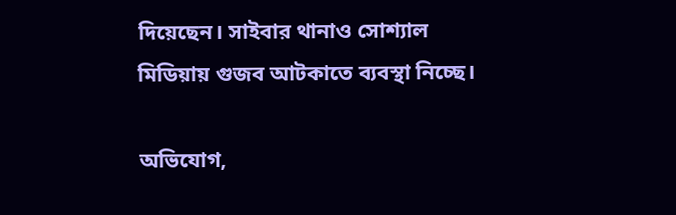দিয়েছেন। সাইবার থানাও সোশ্যাল মিডিয়ায় গুজব আটকাতে ব্যবস্থা নিচ্ছে।

অভিযোগ,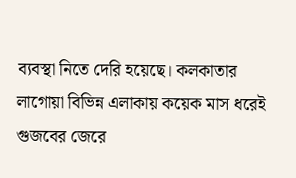ব্যবস্থা নিতে দেরি হয়েছে। কলকাতার লাগোয়া বিভিন্ন এলাকায় কয়েক মাস ধরেই গুজবের জেরে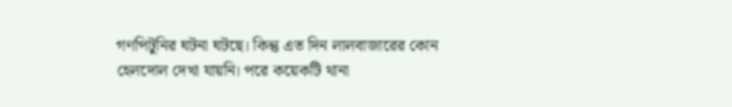গণপিটুনির ঘটনা ঘটছে। কিন্তু এত দিন লালবাজারের কোন হেলদোল দেখা যায়নি। পরে কয়েকটি থানা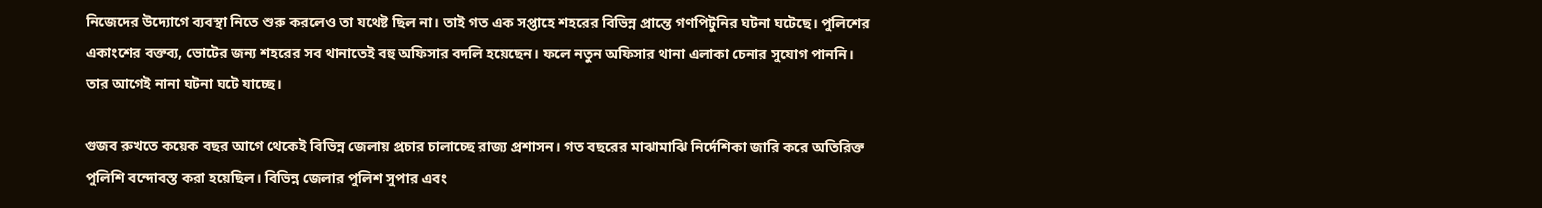নিজেদের উদ্যোগে ব্যবস্থা নিতে শুরু করলেও তা যথেষ্ট ছিল না। তাই গত এক সপ্তাহে শহরের বিভিন্ন প্রান্তে গণপিটুনির ঘটনা ঘটেছে। পুলিশের একাংশের বক্তব্য, ভোটের জন্য শহরের সব থানাতেই বহু অফিসার বদলি হয়েছেন। ফলে নতুন অফিসার থানা এলাকা চেনার সুযোগ পাননি। তার আগেই নানা ঘটনা ঘটে যাচ্ছে।

গুজব রুখতে কয়েক বছর আগে থেকেই বিভিন্ন জেলায় প্রচার চালাচ্ছে রাজ্য প্রশাসন। গত বছরের মাঝামাঝি নির্দেশিকা জারি করে অতিরিক্ত পুলিশি বন্দোবস্ত করা হয়েছিল। বিভিন্ন জেলার পুলিশ সুপার এবং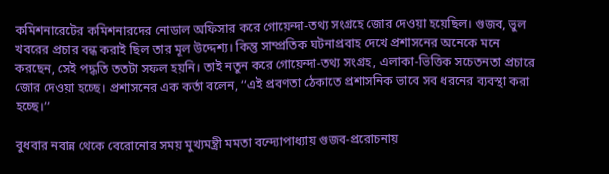কমিশনারেটের কমিশনারদের নোডাল অফিসার করে গোয়েন্দা-তথ্য সংগ্রহে জোর দেওয়া হয়েছিল। গুজব, ভুল খবরের প্রচার বন্ধ করাই ছিল তার মূল উদ্দেশ্য। কিন্তু সাম্প্রতিক ঘটনাপ্রবাহ দেখে প্রশাসনের অনেকে মনে করছেন, সেই পদ্ধতি ততটা সফল হয়নি। তাই নতুন করে গোয়েন্দা-তথ্য সংগ্রহ, এলাকা-ভিত্তিক সচেতনতা প্রচারে জোর দেওয়া হচ্ছে। প্রশাসনের এক কর্তা বলেন, ‘‘এই প্রবণতা ঠেকাতে প্রশাসনিক ভাবে সব ধরনের ব্যবস্থা করা হচ্ছে।’’

বুধবার নবান্ন থেকে বেরোনোর সময় মুখ্যমন্ত্রী মমতা বন্দ্যোপাধ্যায় গুজব-প্ররোচনায়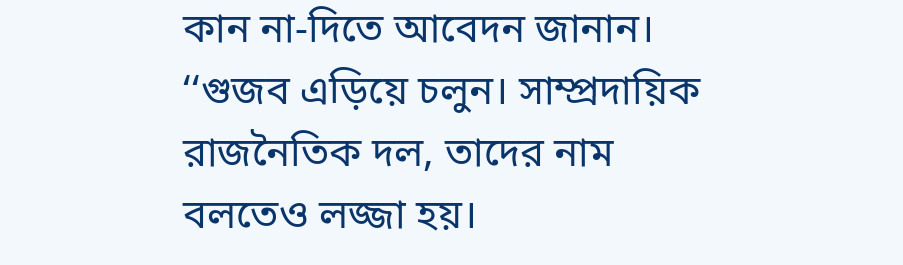কান না-দিতে আবেদন জানান। ‘‘গুজব এড়িয়ে চলুন। সাম্প্রদায়িক রাজনৈতিক দল, তাদের নাম বলতেও লজ্জা হয়।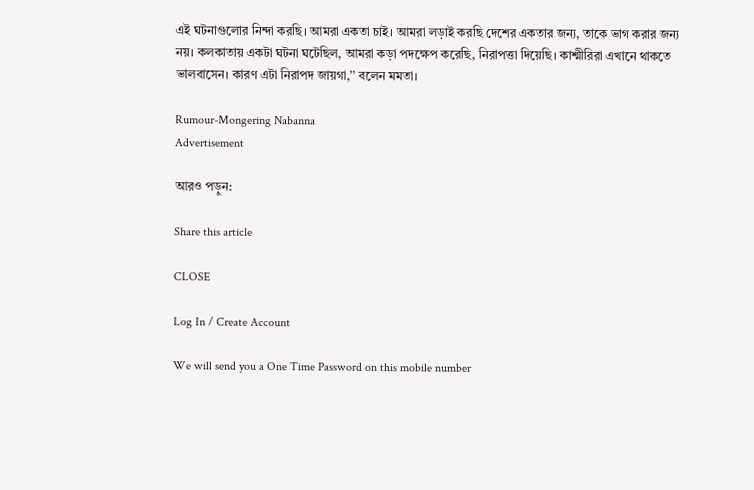এই ঘটনাগুলোর নিন্দা করছি। আমরা একতা চাই। আমরা লড়াই করছি দেশের একতার জন্য, তাকে ভাগ করার জন্য নয়। কলকাতায় একটা ঘটনা ঘটেছিল, আমরা কড়া পদক্ষেপ করেছি, নিরাপত্তা দিয়েছি। কাশ্মীরিরা এখানে থাকতে ভালবাসেন। কারণ এটা নিরাপদ জায়গা,’’ বলেন মমতা।

Rumour-Mongering Nabanna
Advertisement

আরও পড়ুন:

Share this article

CLOSE

Log In / Create Account

We will send you a One Time Password on this mobile number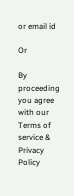or email id

Or

By proceeding you agree with our Terms of service & Privacy Policy